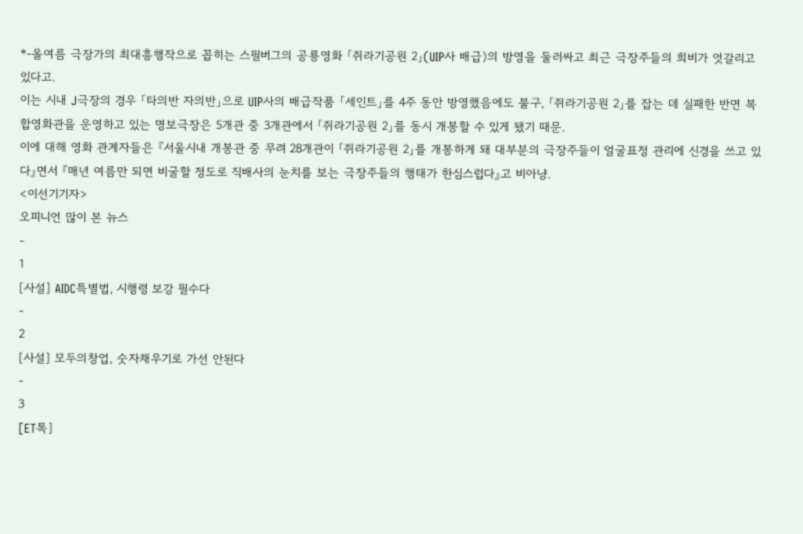*-올여름 극장가의 최대흥행작으로 꼽히는 스필버그의 공룡영화 「쥐라기공원 2」(UIP사 배급)의 방영을 둘러싸고 최근 극장주들의 희비가 엇갈리고 있다고.
이는 시내 J극장의 경우 「타의반 자의반」으로 UIP사의 배급작품 「세인트」를 4주 동안 방영했음에도 불구, 「쥐라기공원 2」를 잡는 데 실패한 반면 복합영화관을 운영하고 있는 명보극장은 5개관 중 3개관에서 「쥐라기공원 2」를 동시 개봉할 수 있게 됐기 때문.
이에 대해 영화 관계자들은 『서울시내 개봉관 중 무려 28개관이 「쥐라기공원 2」를 개봉하게 돼 대부분의 극장주들이 얼굴표정 관리에 신경을 쓰고 있다』면서 『매년 여름만 되면 비굴할 정도로 직배사의 눈치를 보는 극장주들의 행태가 한심스럽다』고 비아냥.
<이선기기자>
오피니언 많이 본 뉴스
-
1
[사설] AIDC특별법, 시행령 보강 필수다
-
2
[사설] 모두의창업, 숫자채우기로 가선 안된다
-
3
[ET톡]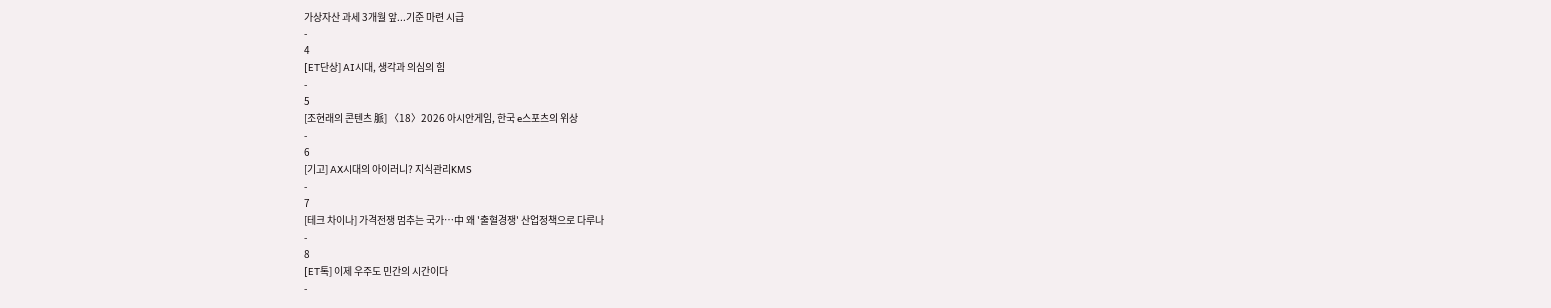가상자산 과세 3개월 앞...기준 마련 시급
-
4
[ET단상] AI시대, 생각과 의심의 힘
-
5
[조현래의 콘텐츠 脈] 〈18〉2026 아시안게임, 한국 e스포츠의 위상
-
6
[기고] AX시대의 아이러니? 지식관리KMS
-
7
[테크 차이나] 가격전쟁 멈추는 국가…中 왜 '출혈경쟁' 산업정책으로 다루나
-
8
[ET톡] 이제 우주도 민간의 시간이다
-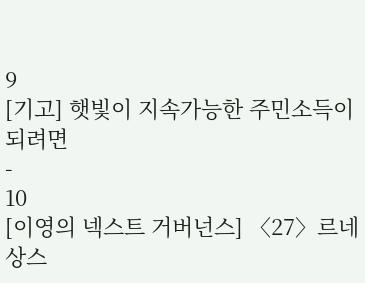9
[기고] 햇빛이 지속가능한 주민소득이 되려면
-
10
[이영의 넥스트 거버넌스] 〈27〉르네상스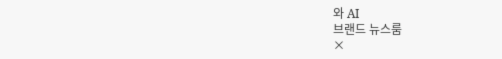와 AI
브랜드 뉴스룸
×